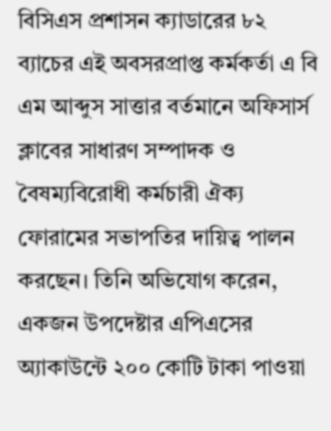বিসিএস প্রশাসন ক্যাডারের ৮২ ব্যাচের এই অবসরপ্রাপ্ত কর্মকর্তা এ বি এম আব্দুস সাত্তার বর্তমানে অফিসার্স ক্লাবের সাধারণ সম্পাদক ও বৈষম্যবিরোধী কর্মচারী ঐক্য ফোরামের সভাপতির দায়িত্ব পালন করছেন। তিনি অভিযোগ করেন, একজন উপদেষ্টার এপিএসের অ্যাকাউন্টে ২০০ কোটি টাকা পাওয়া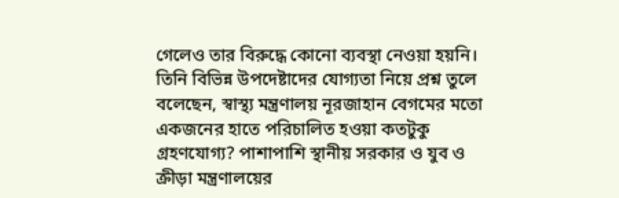গেলেও তার বিরুদ্ধে কোনো ব্যবস্থা নেওয়া হয়নি।
তিনি বিভিন্ন উপদেষ্টাদের যোগ্যতা নিয়ে প্রশ্ন তুলে বলেছেন, স্বাস্থ্য মন্ত্রণালয় নূরজাহান বেগমের মতো একজনের হাতে পরিচালিত হওয়া কতটুকু গ্রহণযোগ্য? পাশাপাশি স্থানীয় সরকার ও যুব ও ক্রীড়া মন্ত্রণালয়ের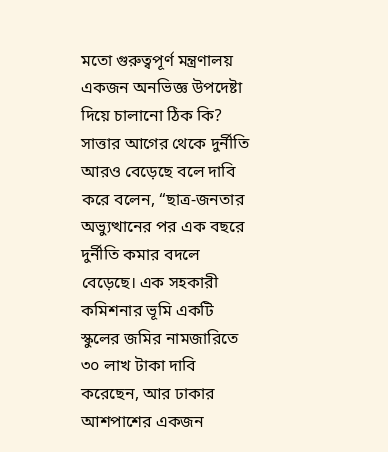মতো গুরুত্বপূর্ণ মন্ত্রণালয় একজন অনভিজ্ঞ উপদেষ্টা দিয়ে চালানো ঠিক কি?
সাত্তার আগের থেকে দুর্নীতি আরও বেড়েছে বলে দাবি করে বলেন, “ছাত্র-জনতার অভ্যুত্থানের পর এক বছরে দুর্নীতি কমার বদলে বেড়েছে। এক সহকারী কমিশনার ভূমি একটি স্কুলের জমির নামজারিতে ৩০ লাখ টাকা দাবি করেছেন, আর ঢাকার আশপাশের একজন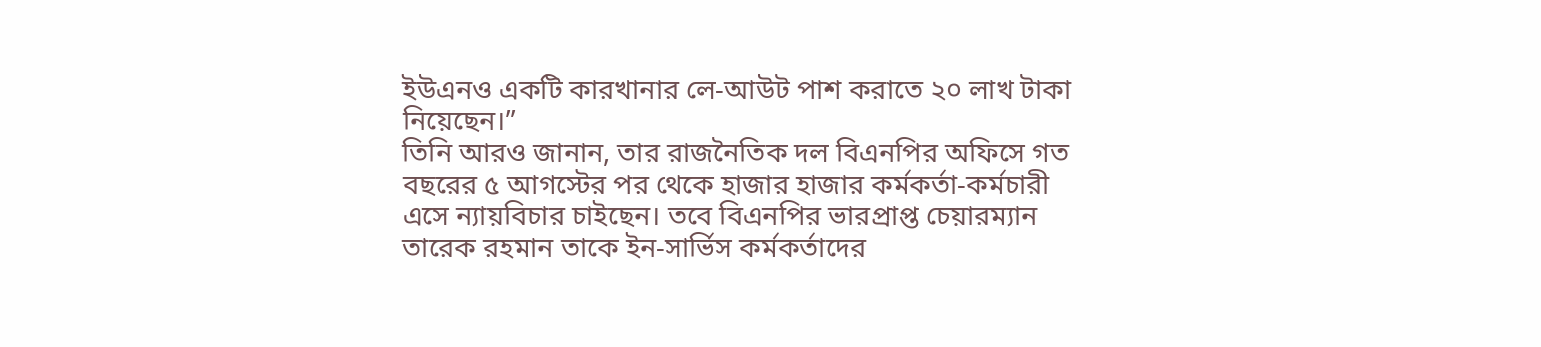ইউএনও একটি কারখানার লে-আউট পাশ করাতে ২০ লাখ টাকা নিয়েছেন।”
তিনি আরও জানান, তার রাজনৈতিক দল বিএনপির অফিসে গত বছরের ৫ আগস্টের পর থেকে হাজার হাজার কর্মকর্তা-কর্মচারী এসে ন্যায়বিচার চাইছেন। তবে বিএনপির ভারপ্রাপ্ত চেয়ারম্যান তারেক রহমান তাকে ইন-সার্ভিস কর্মকর্তাদের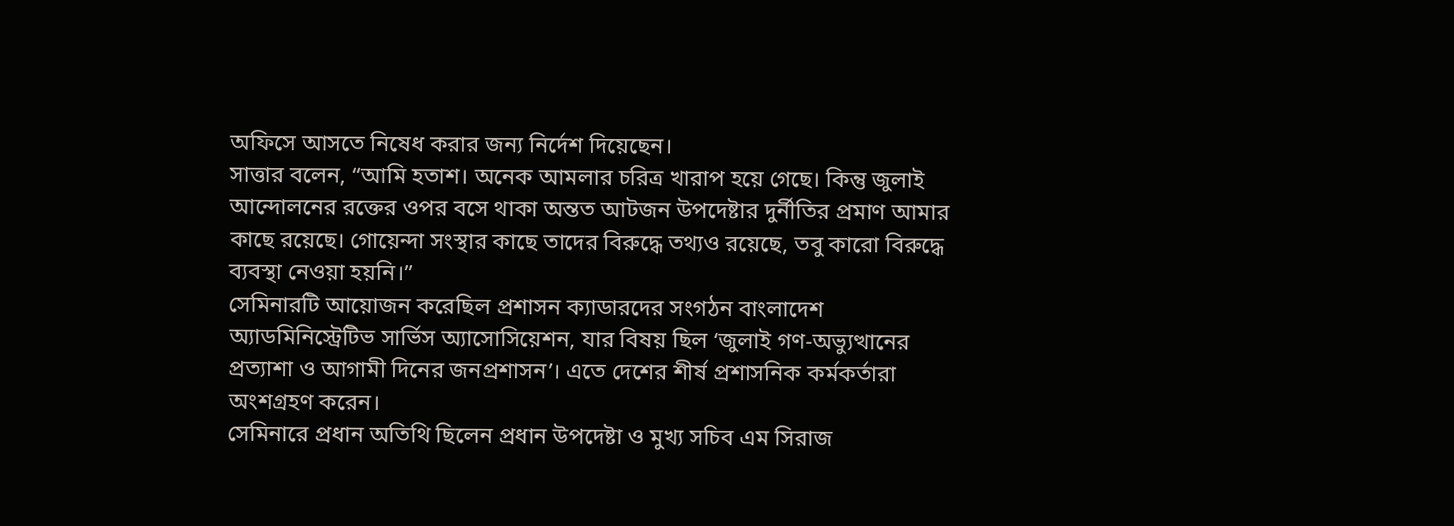অফিসে আসতে নিষেধ করার জন্য নির্দেশ দিয়েছেন।
সাত্তার বলেন, “আমি হতাশ। অনেক আমলার চরিত্র খারাপ হয়ে গেছে। কিন্তু জুলাই আন্দোলনের রক্তের ওপর বসে থাকা অন্তত আটজন উপদেষ্টার দুর্নীতির প্রমাণ আমার কাছে রয়েছে। গোয়েন্দা সংস্থার কাছে তাদের বিরুদ্ধে তথ্যও রয়েছে, তবু কারো বিরুদ্ধে ব্যবস্থা নেওয়া হয়নি।”
সেমিনারটি আয়োজন করেছিল প্রশাসন ক্যাডারদের সংগঠন বাংলাদেশ অ্যাডমিনিস্ট্রেটিভ সার্ভিস অ্যাসোসিয়েশন, যার বিষয় ছিল ‘জুলাই গণ-অভ্যুত্থানের প্রত্যাশা ও আগামী দিনের জনপ্রশাসন’। এতে দেশের শীর্ষ প্রশাসনিক কর্মকর্তারা অংশগ্রহণ করেন।
সেমিনারে প্রধান অতিথি ছিলেন প্রধান উপদেষ্টা ও মুখ্য সচিব এম সিরাজ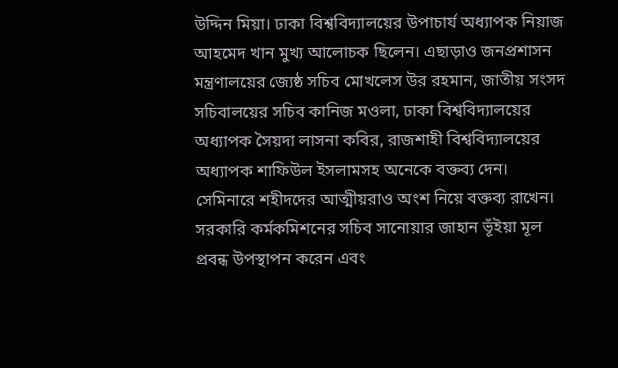উদ্দিন মিয়া। ঢাকা বিশ্ববিদ্যালয়ের উপাচার্য অধ্যাপক নিয়াজ আহমেদ খান মুখ্য আলোচক ছিলেন। এছাড়াও জনপ্রশাসন মন্ত্রণালয়ের জ্যেষ্ঠ সচিব মোখলেস উর রহমান, জাতীয় সংসদ সচিবালয়ের সচিব কানিজ মওলা, ঢাকা বিশ্ববিদ্যালয়ের অধ্যাপক সৈয়দা লাসনা কবির, রাজশাহী বিশ্ববিদ্যালয়ের অধ্যাপক শাফিউল ইসলামসহ অনেকে বক্তব্য দেন।
সেমিনারে শহীদদের আত্মীয়রাও অংশ নিয়ে বক্তব্য রাখেন। সরকারি কর্মকমিশনের সচিব সানোয়ার জাহান ভূঁইয়া মূল প্রবন্ধ উপস্থাপন করেন এবং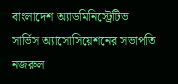বাংলাদেশ অ্যাডমিনিস্ট্রেটিভ সার্ভিস অ্যাসোসিয়েশনের সভাপতি নজরুল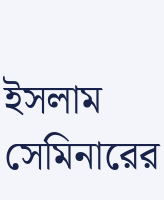ইসলাম সেমিনারের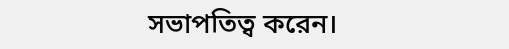সভাপতিত্ব করেন।